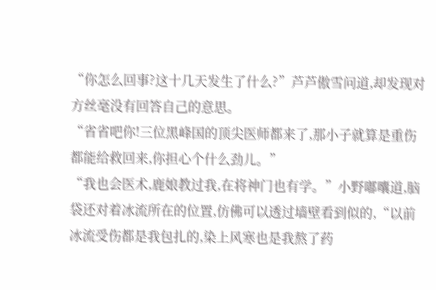“你怎么回事?这十几天发生了什么?”芦芦傲雪问道,却发现对方丝毫没有回答自己的意思。
“省省吧你!三位黑峰国的顶尖医师都来了,那小子就算是重伤都能给救回来,你担心个什么劲儿。”
“我也会医术,鹿娘教过我,在将神门也有学。”小野嘟囔道,脑袋还对着冰流所在的位置,仿佛可以透过墙壁看到似的,“以前冰流受伤都是我包扎的,染上风寒也是我熬了药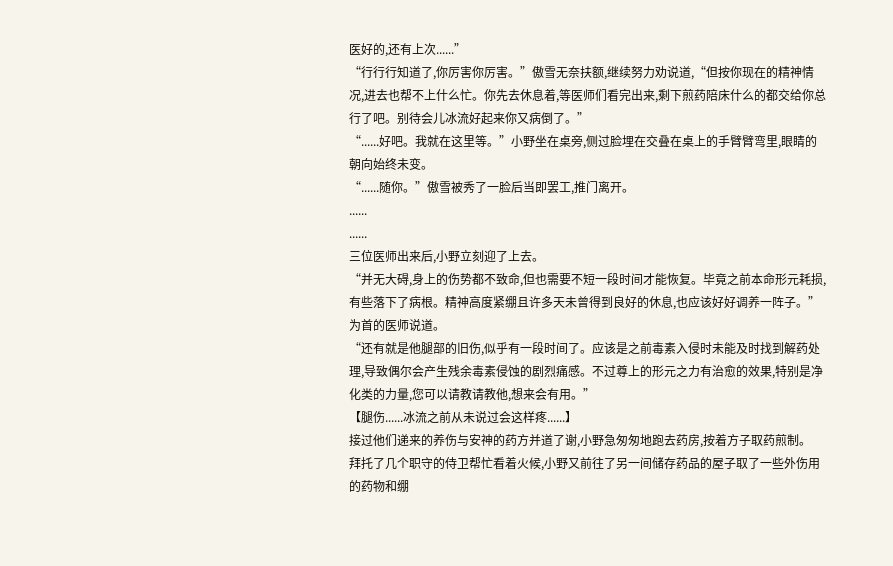医好的,还有上次......”
“行行行知道了,你厉害你厉害。”傲雪无奈扶额,继续努力劝说道,“但按你现在的精神情况,进去也帮不上什么忙。你先去休息着,等医师们看完出来,剩下煎药陪床什么的都交给你总行了吧。别待会儿冰流好起来你又病倒了。”
“......好吧。我就在这里等。”小野坐在桌旁,侧过脸埋在交叠在桌上的手臂臂弯里,眼睛的朝向始终未变。
“......随你。”傲雪被秀了一脸后当即罢工,推门离开。
......
......
三位医师出来后,小野立刻迎了上去。
“并无大碍,身上的伤势都不致命,但也需要不短一段时间才能恢复。毕竟之前本命形元耗损,有些落下了病根。精神高度紧绷且许多天未曾得到良好的休息,也应该好好调养一阵子。”为首的医师说道。
“还有就是他腿部的旧伤,似乎有一段时间了。应该是之前毒素入侵时未能及时找到解药处理,导致偶尔会产生残余毒素侵蚀的剧烈痛感。不过尊上的形元之力有治愈的效果,特别是净化类的力量,您可以请教请教他,想来会有用。”
【腿伤......冰流之前从未说过会这样疼......】
接过他们递来的养伤与安神的药方并道了谢,小野急匆匆地跑去药房,按着方子取药煎制。
拜托了几个职守的侍卫帮忙看着火候,小野又前往了另一间储存药品的屋子取了一些外伤用的药物和绷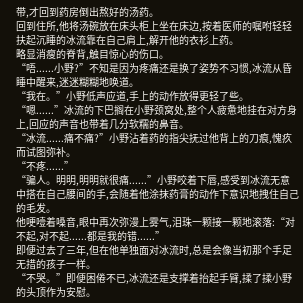带,才回到药房倒出熬好的汤药。
回到住所,他将汤碗放在床头柜上坐在床边,按着医师的嘱咐轻轻扶起沉睡的冰流靠在自己肩上,解开他的衣衫上药。
略显消瘦的脊背,触目惊心的伤口。
“唔......小野?”不知是因为疼痛还是换了姿势不习惯,冰流从昏睡中醒来,迷迷糊糊地唤道。
“我在。”小野低声应道,手上的动作放得更轻了些。
“嗯......”冰流的下巴搁在小野颈窝处,整个人疲惫地挂在对方身上,回应的声音也带着几分软糯的鼻音。
“冰流......痛不痛?”小野沾着药的指尖抚过他背上的刀痕,愧疚而试图弥补。
“不疼......”
“骗人。明明,明明就很痛......”小野咬着下唇,感受到冰流无意中搭在自己腰间的手,会随着他涂抹药膏的动作下意识地拽住自己的毛发。
他哽噎着嗓音,眼中再次弥漫上雾气,泪珠一颗接一颗地滚落:“对不起,对不起......都是我的错......”
即便过去了三年,但在他单独面对冰流时,总是会像当初那个手足无措的孩子一样。
“不哭。”即便困倦不已,冰流还是支撑着抬起手臂,揉了揉小野的头顶作为安慰。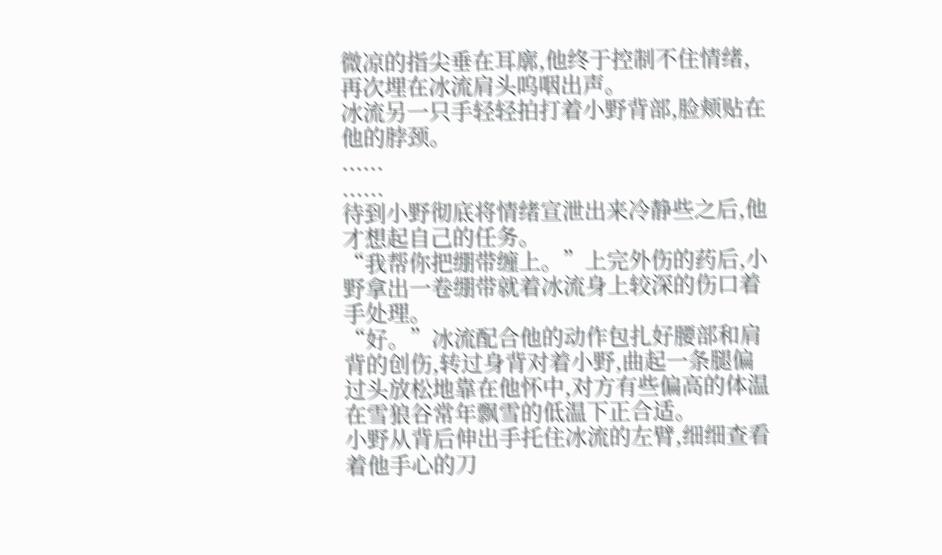微凉的指尖垂在耳廓,他终于控制不住情绪,再次埋在冰流肩头呜咽出声。
冰流另一只手轻轻拍打着小野背部,脸颊贴在他的脖颈。
......
......
待到小野彻底将情绪宣泄出来冷静些之后,他才想起自己的任务。
“我帮你把绷带缠上。”上完外伤的药后,小野拿出一卷绷带就着冰流身上较深的伤口着手处理。
“好。”冰流配合他的动作包扎好腰部和肩背的创伤,转过身背对着小野,曲起一条腿偏过头放松地靠在他怀中,对方有些偏高的体温在雪狼谷常年飘雪的低温下正合适。
小野从背后伸出手托住冰流的左臂,细细查看着他手心的刀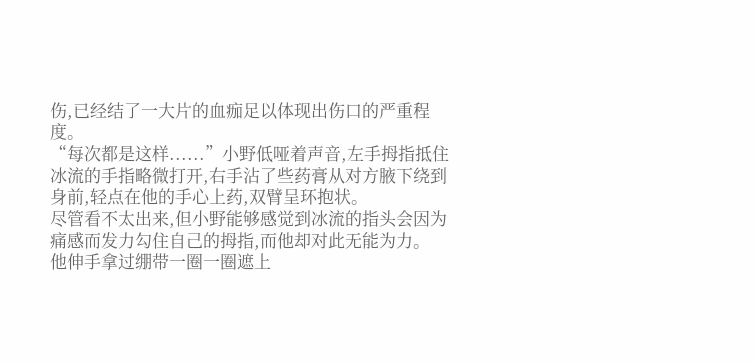伤,已经结了一大片的血痂足以体现出伤口的严重程度。
“每次都是这样......”小野低哑着声音,左手拇指抵住冰流的手指略微打开,右手沾了些药膏从对方腋下绕到身前,轻点在他的手心上药,双臂呈环抱状。
尽管看不太出来,但小野能够感觉到冰流的指头会因为痛感而发力勾住自己的拇指,而他却对此无能为力。
他伸手拿过绷带一圈一圈遮上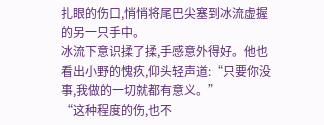扎眼的伤口,悄悄将尾巴尖塞到冰流虚握的另一只手中。
冰流下意识揉了揉,手感意外得好。他也看出小野的愧疚,仰头轻声道:“只要你没事,我做的一切就都有意义。”
“这种程度的伤,也不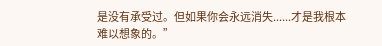是没有承受过。但如果你会永远消失......才是我根本难以想象的。”